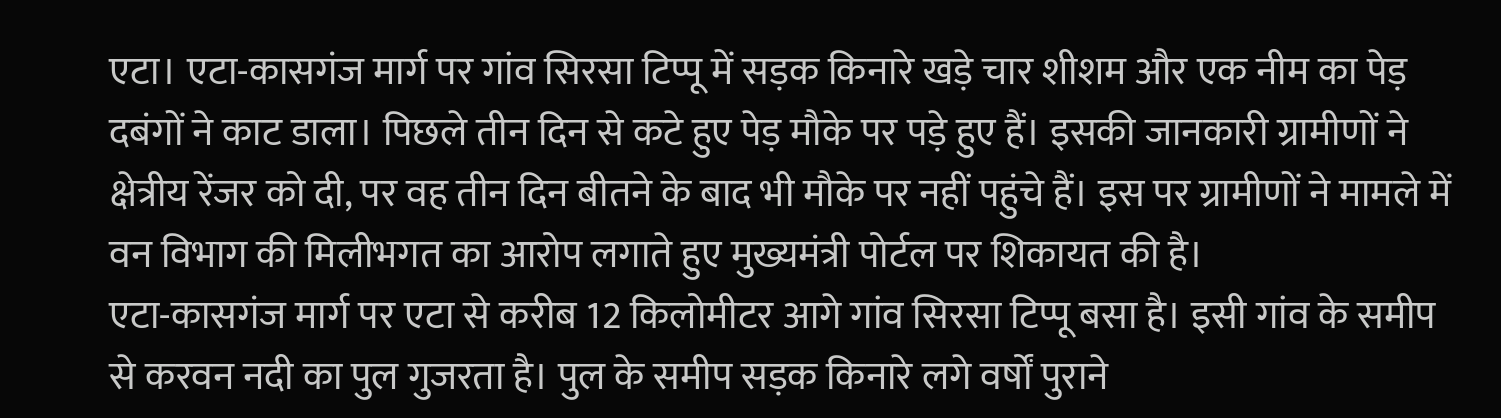एटा। एटा-कासगंज मार्ग पर गांव सिरसा टिप्पू में सड़क किनारे खड़े चार शीशम और एक नीम का पेड़ दबंगों ने काट डाला। पिछले तीन दिन से कटे हुए पेड़ मौके पर पड़े हुए हैं। इसकी जानकारी ग्रामीणों ने क्षेत्रीय रेंजर को दी, पर वह तीन दिन बीतने के बाद भी मौके पर नहीं पहुंचे हैं। इस पर ग्रामीणों ने मामले में वन विभाग की मिलीभगत का आरोप लगाते हुए मुख्यमंत्री पोर्टल पर शिकायत की है।
एटा-कासगंज मार्ग पर एटा से करीब 12 किलोमीटर आगे गांव सिरसा टिप्पू बसा है। इसी गांव के समीप से करवन नदी का पुल गुजरता है। पुल के समीप सड़क किनारे लगे वर्षों पुराने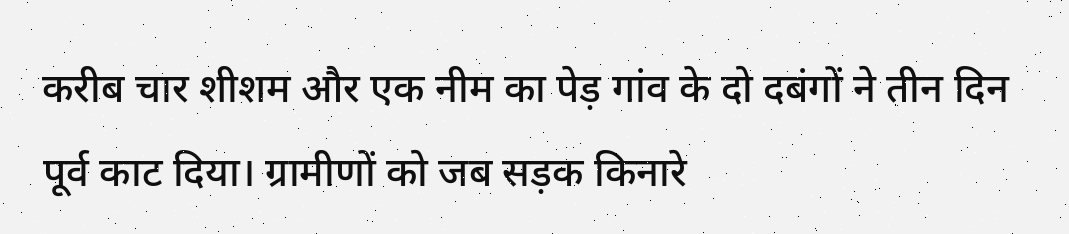करीब चार शीशम और एक नीम का पेड़ गांव के दो दबंगों ने तीन दिन पूर्व काट दिया। ग्रामीणों को जब सड़क किनारे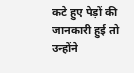कटे हुए पेड़ों की जानकारी हुई तो उन्होंने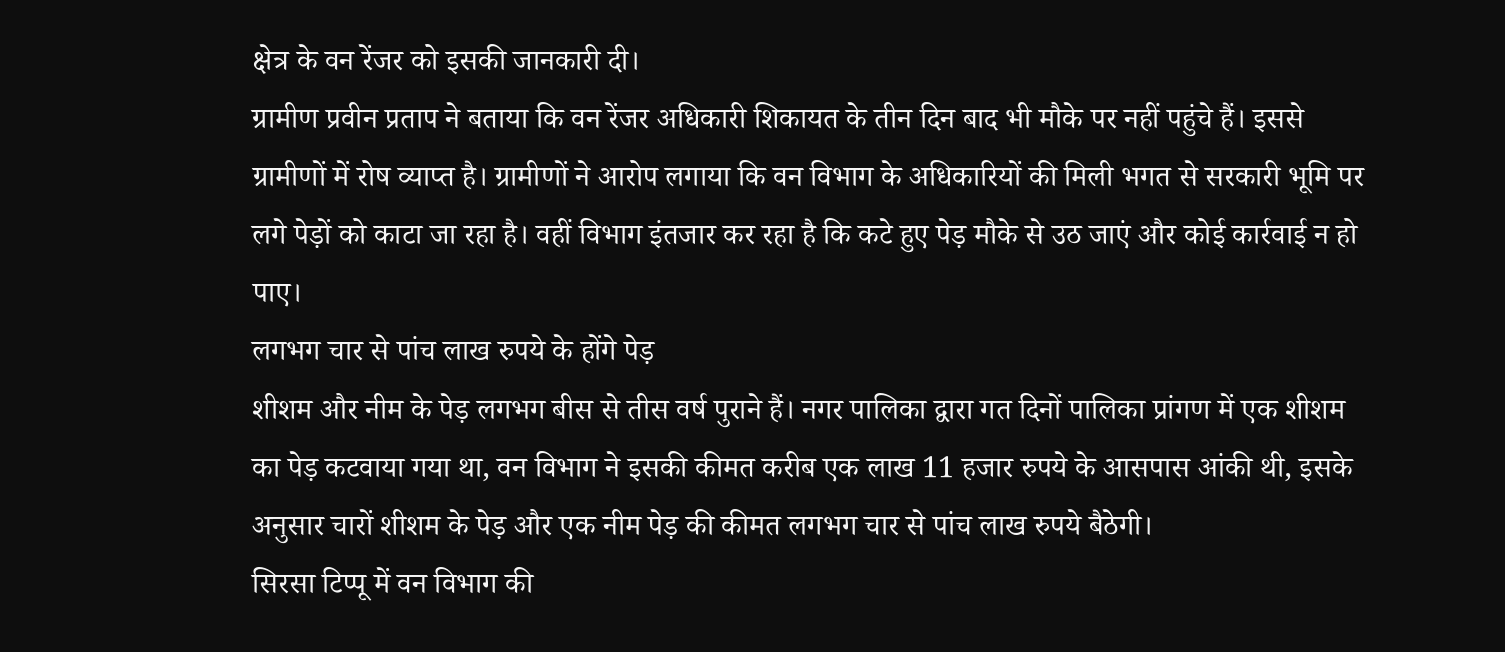क्षेत्र के वन रेंजर को इसकी जानकारी दी।
ग्रामीण प्रवीन प्रताप ने बताया कि वन रेंजर अधिकारी शिकायत के तीन दिन बाद भी मौके पर नहीं पहुंचे हैं। इससे ग्रामीणों में रोष व्याप्त है। ग्रामीणों ने आरोप लगाया कि वन विभाग के अधिकारियों की मिली भगत से सरकारी भूमि पर लगे पेड़ों को काटा जा रहा है। वहीं विभाग इंतजार कर रहा है कि कटे हुए पेड़ मौके से उठ जाएं और कोई कार्रवाई न हो पाए।
लगभग चार से पांच लाख रुपये के होंगे पेड़
शीशम और नीम के पेड़ लगभग बीस से तीस वर्ष पुराने हैं। नगर पालिका द्वारा गत दिनों पालिका प्रांगण में एक शीशम का पेड़ कटवाया गया था, वन विभाग ने इसकी कीमत करीब एक लाख 11 हजार रुपये के आसपास आंकी थी, इसके अनुसार चारों शीशम के पेड़ और एक नीम पेड़ की कीमत लगभग चार से पांच लाख रुपये बैठेगी।
सिरसा टिप्पू में वन विभाग की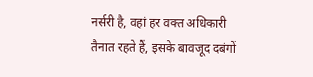नर्सरी है, वहां हर वक्त अधिकारी तैनात रहते हैं, इसके बावजूद दबंगों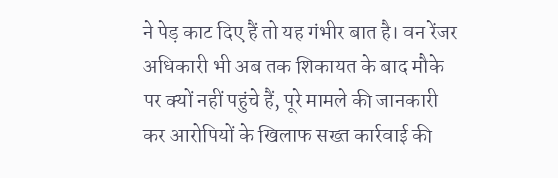ने पेड़ काट दिए हैं तो यह गंभीर बात है। वन रेंजर अधिकारी भी अब तक शिकायत के बाद मौके पर क्यों नहीं पहुंचे हैं, पूरे मामले की जानकारी कर आरोपियों के खिलाफ सख्त कार्रवाई की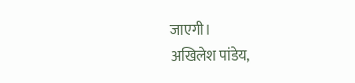जाएगी।
अखिलेश पांडेय,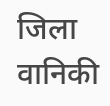जिला वानिकी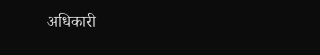अधिकारी